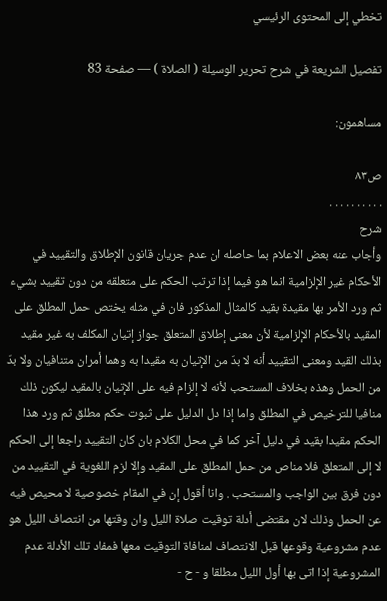تخطي إلى المحتوى الرئيسي

تفصيل الشريعة في شرح تحرير الوسيلة ( الصلاة ) — صفحة 83

مساهمون:

ص٨٣
. . . . . . . . . .
شرح
وأجاب عنه بعض الاعلام بما حاصله ان عدم جريان قانون الإطلاق والتقييد في الأحكام غير الإلزامية انما هو فيما إذا ترتب الحكم على متعلقه من دون تقييد بشيء ثم ورد الأمر بها مقيدة بقيد كالمثال المذكور فان في مثله يختص حمل المطلق على المقيد بالأحكام الإلزامية لأن معنى إطلاق المتعلق جواز إتيان المكلف به غير مقيد بذلك القيد ومعنى التقييد أنه لا بدّ من الإتيان به مقيدا به وهما أمران متنافيان ولا بدّ من الحمل وهذه بخلاف المستحب لأنه لا إلزام فيه على الإتيان بالمقيد ليكون ذلك منافيا للترخيص في المطلق واما إذا دل الدليل على ثبوت حكم مطلق ثم ورد هذا الحكم مقيدا بقيد في دليل آخر كما في محل الكلام بان كان التقييد راجعا إلى الحكم لا إلى المتعلق فلا مناص من حمل المطلق على المقيد وإلا لزم اللغوية في التقييد من دون فرق بين الواجب والمستحب . وانا أقول إن في المقام خصوصية لا محيص فيه عن الحمل وذلك لان مقتضى أدلة توقيت صلاة الليل وان وقتها من انتصاف الليل هو عدم مشروعية وقوعها قبل الانتصاف لمنافاة التوقيت معها فمفاد تلك الأدلة عدم المشروعية إذا اتى بها أول الليل مطلقا و - ح -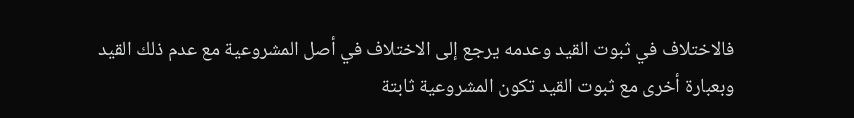فالاختلاف في ثبوت القيد وعدمه يرجع إلى الاختلاف في أصل المشروعية مع عدم ذلك القيد وبعبارة أخرى مع ثبوت القيد تكون المشروعية ثابتة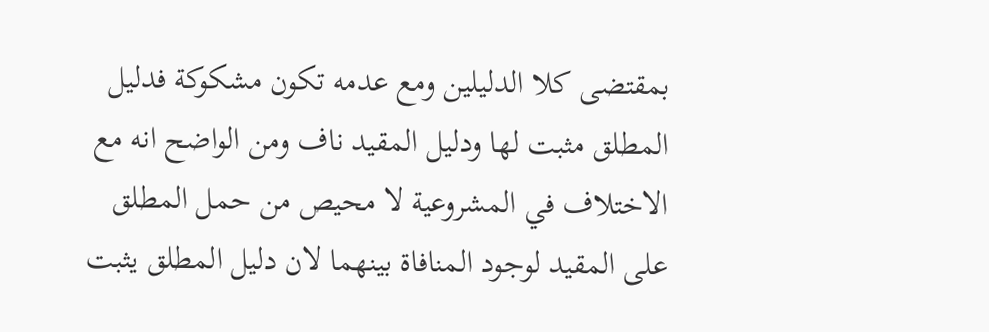بمقتضى كلا الدليلين ومع عدمه تكون مشكوكة فدليل المطلق مثبت لها ودليل المقيد ناف ومن الواضح انه مع الاختلاف في المشروعية لا محيص من حمل المطلق على المقيد لوجود المنافاة بينهما لان دليل المطلق يثبت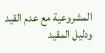المشروعية مع عدم القيد ودليل المقيد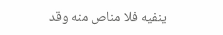ينفيه فلا مناص منه وقد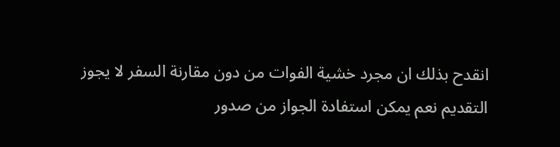انقدح بذلك ان مجرد خشية الفوات من دون مقارنة السفر لا يجوز التقديم نعم يمكن استفادة الجواز من صدور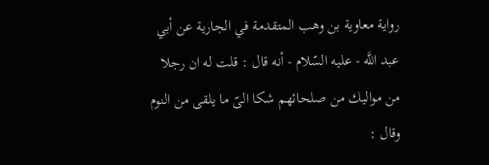رواية معاوية بن وهب المتقدمة في الجارية عن أبي عبد اللَّه - عليه السّلام - أنه قال : قلت له ان رجلا من مواليك من صلحائهم شكا الىّ ما يلقى من النوم وقال :